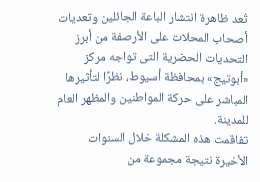تُعد ظاهرة انتشار الباعة الجائلين وتعديات أصحاب المحلات على الأرصفة من أبرز التحديات الحضرية التى تواجه مركز «أبوتيج» بمحافظة أسيوط، نظرًا لتأثيرها المباشر على حركة المواطنين والمظهر العام للمدينة.
تفاقمت هذه المشكلة خلال السنوات الأخيرة نتيجة مجموعة من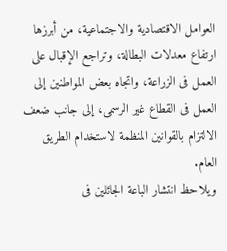العوامل الاقتصادية والاجتماعية، من أبرزها ارتفاع معدلات البطالة، وتراجع الإقبال على العمل فى الزراعة، واتجاه بعض المواطنين إلى العمل فى القطاع غير الرسمى، إلى جانب ضعف الالتزام بالقوانين المنظمة لاستخدام الطريق العام.
ويلاحظ انتشار الباعة الجائلين فى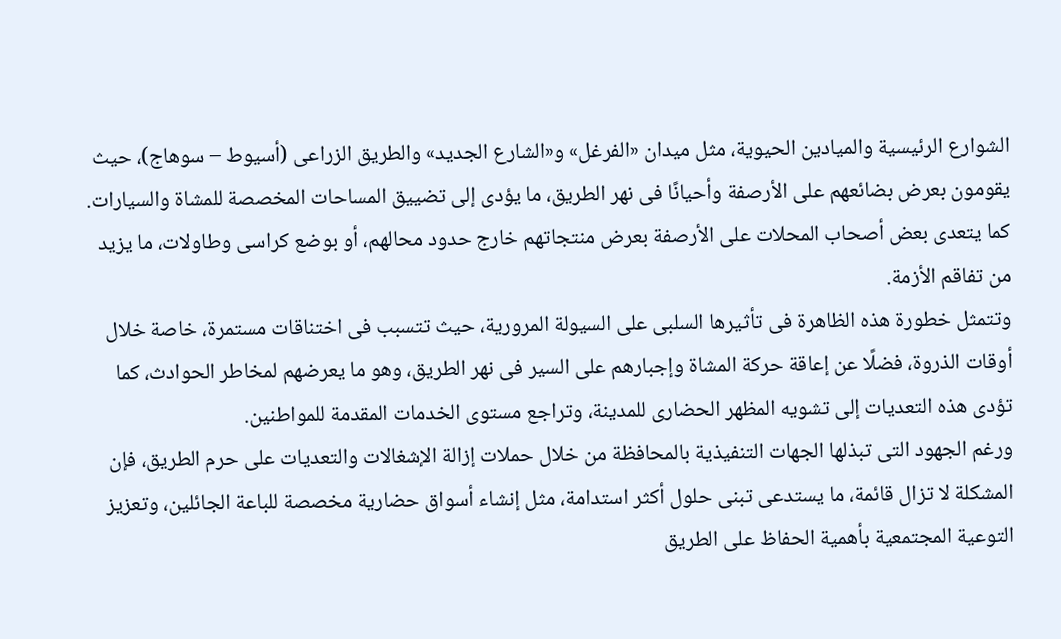الشوارع الرئيسية والميادين الحيوية، مثل ميدان «الفرغل» و«الشارع الجديد» والطريق الزراعى (أسيوط – سوهاج)، حيث يقومون بعرض بضائعهم على الأرصفة وأحيانًا فى نهر الطريق، ما يؤدى إلى تضييق المساحات المخصصة للمشاة والسيارات.
كما يتعدى بعض أصحاب المحلات على الأرصفة بعرض منتجاتهم خارج حدود محالهم، أو بوضع كراسى وطاولات، ما يزيد من تفاقم الأزمة.
وتتمثل خطورة هذه الظاهرة فى تأثيرها السلبى على السيولة المرورية، حيث تتسبب فى اختناقات مستمرة، خاصة خلال أوقات الذروة، فضلًا عن إعاقة حركة المشاة وإجبارهم على السير فى نهر الطريق، وهو ما يعرضهم لمخاطر الحوادث، كما تؤدى هذه التعديات إلى تشويه المظهر الحضارى للمدينة، وتراجع مستوى الخدمات المقدمة للمواطنين.
ورغم الجهود التى تبذلها الجهات التنفيذية بالمحافظة من خلال حملات إزالة الإشغالات والتعديات على حرم الطريق، فإن المشكلة لا تزال قائمة، ما يستدعى تبنى حلول أكثر استدامة، مثل إنشاء أسواق حضارية مخصصة للباعة الجائلين، وتعزيز التوعية المجتمعية بأهمية الحفاظ على الطريق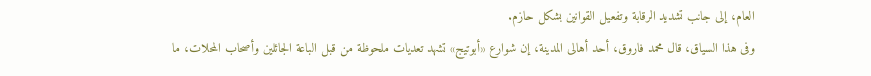العام، إلى جانب تشديد الرقابة وتفعيل القوانين بشكل حازم.
وفى هذا السياق، قال محمد فاروق، أحد أهالى المدينة، إن شوارع «أبوتيج» تشهد تعديات ملحوظة من قبل الباعة الجائلين وأصحاب المحلات، ما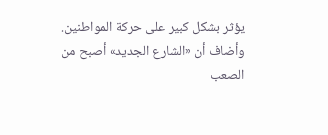يؤثر بشكل كبير على حركة المواطنين.
وأضاف أن «الشارع الجديد» أصبح من الصعب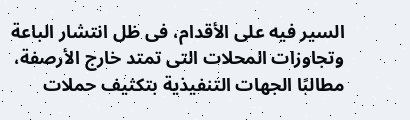السير فيه على الأقدام، فى ظل انتشار الباعة وتجاوزات المحلات التى تمتد خارج الأرصفة، مطالبًا الجهات التنفيذية بتكثيف حملات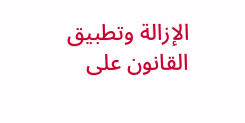الإزالة وتطبيق القانون على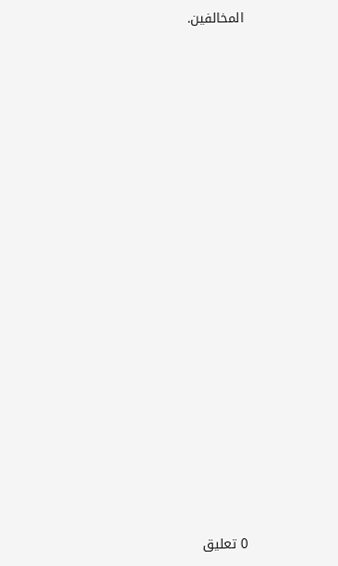المخالفين.


















0 تعليق